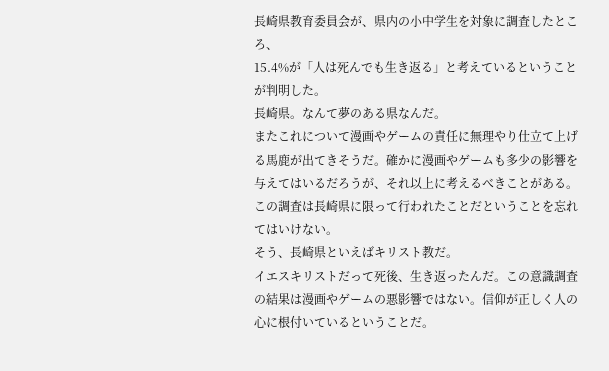長崎県教育委員会が、県内の小中学生を対象に調査したところ、
15.4%が「人は死んでも生き返る」と考えているということが判明した。
長崎県。なんて夢のある県なんだ。
またこれについて漫画やゲームの責任に無理やり仕立て上げる馬鹿が出てきそうだ。確かに漫画やゲームも多少の影響を与えてはいるだろうが、それ以上に考えるべきことがある。この調査は長崎県に限って行われたことだということを忘れてはいけない。
そう、長崎県といえばキリスト教だ。
イエスキリストだって死後、生き返ったんだ。この意識調査の結果は漫画やゲームの悪影響ではない。信仰が正しく人の心に根付いているということだ。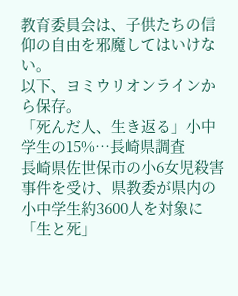教育委員会は、子供たちの信仰の自由を邪魔してはいけない。
以下、ヨミウリオンラインから保存。
「死んだ人、生き返る」小中学生の15%…長崎県調査
長崎県佐世保市の小6女児殺害事件を受け、県教委が県内の小中学生約3600人を対象に「生と死」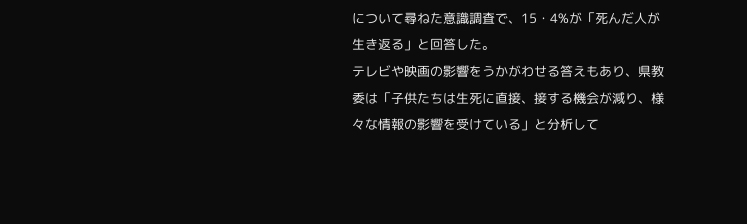について尋ねた意識調査で、15・4%が「死んだ人が生き返る」と回答した。
テレビや映画の影響をうかがわせる答えもあり、県教委は「子供たちは生死に直接、接する機会が減り、様々な情報の影響を受けている」と分析して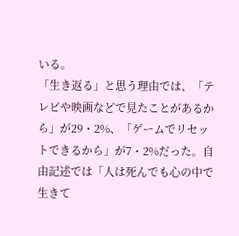いる。
「生き返る」と思う理由では、「テレビや映画などで見たことがあるから」が29・2%、「ゲームでリセットできるから」が7・2%だった。自由記述では「人は死んでも心の中で生きて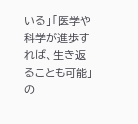いる」「医学や科学が進歩すれば、生き返ることも可能」の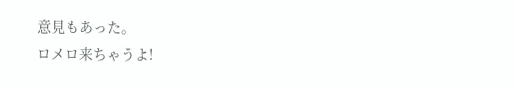意見もあった。
ロメロ来ちゃうよ!